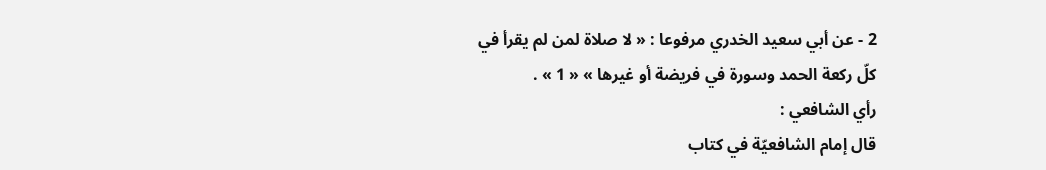2 - عن أبي سعيد الخدري مرفوعا : « لا صلاة لمن لم يقرأ في كلّ ركعة الحمد وسورة في فريضة أو غيرها » « 1 » .
رأي الشافعي :
قال إمام الشافعيّة في كتاب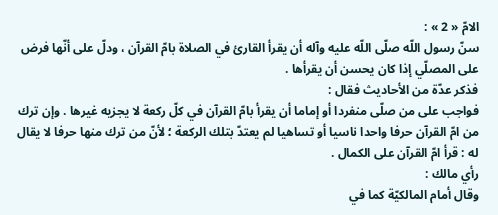الامّ « 2 » :
سنّ رسول اللّه صلّى اللّه عليه وآله أن يقرأ القارئ في الصلاة بامّ القرآن ، ودلّ على أنّها فرض على المصلّي إذا كان يحسن أن يقرأها .
فذكر عدّة من الأحاديث فقال :
فواجب على من صلّى منفردا أو إماما أن يقرأ بامّ القرآن في كلّ ركعة لا يجزيه غيرها . وإن ترك من امّ القرآن حرفا واحدا ناسيا أو تساهيا لم يعتدّ بتلك الركعة ؛ لأنّ من ترك منها حرفا لا يقال له : قرأ امّ القرآن على الكمال .
رأي مالك :
وقال أمام المالكيّة كما في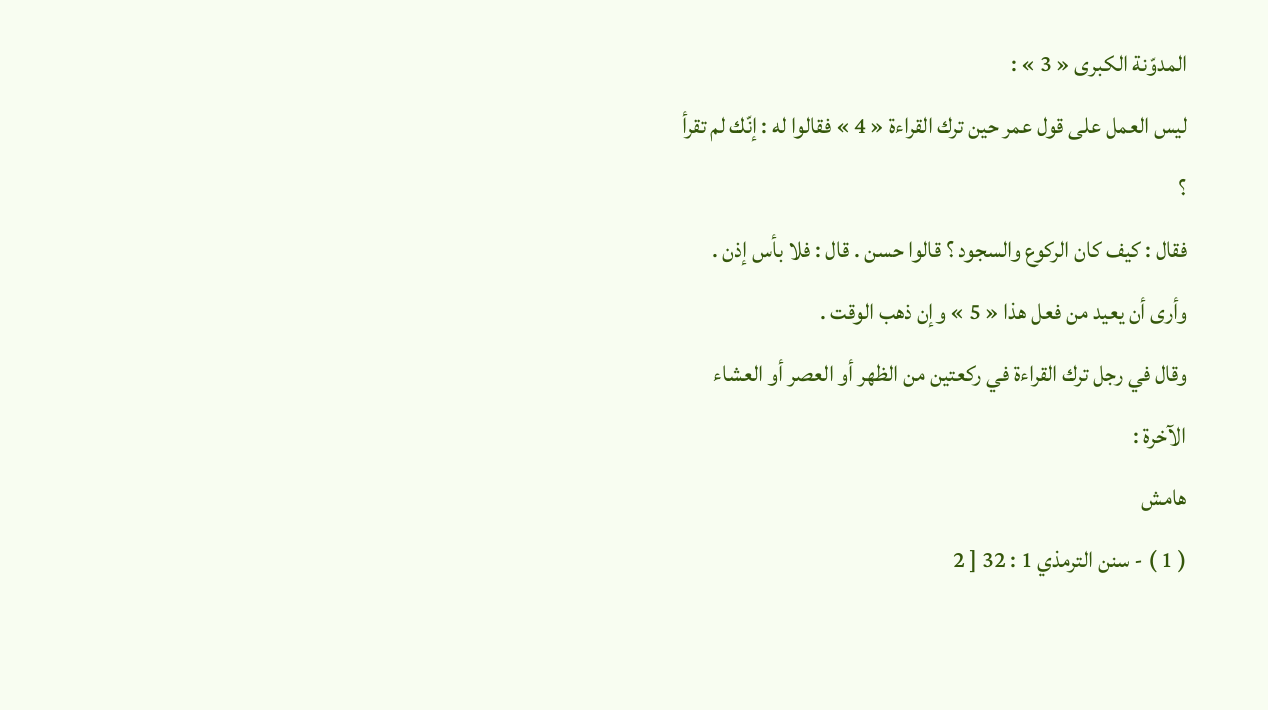المدوّنة الكبرى « 3 » :
ليس العمل على قول عمر حين ترك القراءة « 4 » فقالوا له : إنّك لم تقرأ ؟
فقال : كيف كان الركوع والسجود ؟ قالوا حسن . قال : فلا بأس إذن . وأرى أن يعيد من فعل هذا « 5 » وإن ذهب الوقت .
وقال في رجل ترك القراءة في ركعتين من الظهر أو العصر أو العشاء الآخرة :
هامش
( 1 ) - سنن الترمذي 1 : 32 [ 2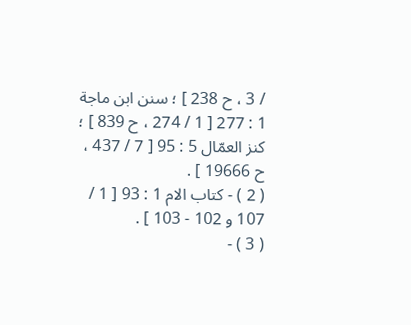/ 3 ، ح 238 ] ؛ سنن ابن ماجة 1 : 277 [ 1 / 274 ، ح 839 ] ؛ كنز العمّال 5 : 95 [ 7 / 437 ، ح 19666 ] .
( 2 ) - كتاب الام 1 : 93 [ 1 / 107 و 102 - 103 ] .
( 3 ) -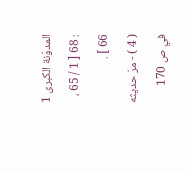المدوّنة الكبرى 1 : 68 [ 1 / 65 ، 66 ] .
( 4 ) - مرّ حديثه في ص 170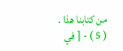من كتابنا هذا .
( 5 ) - [ في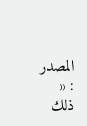المصدر : « ذلك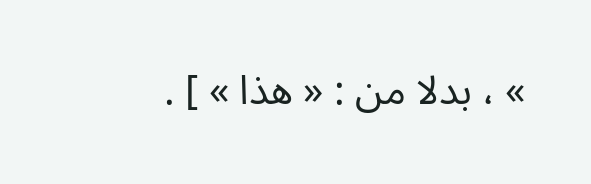» ، بدلا من : « هذا » ] .